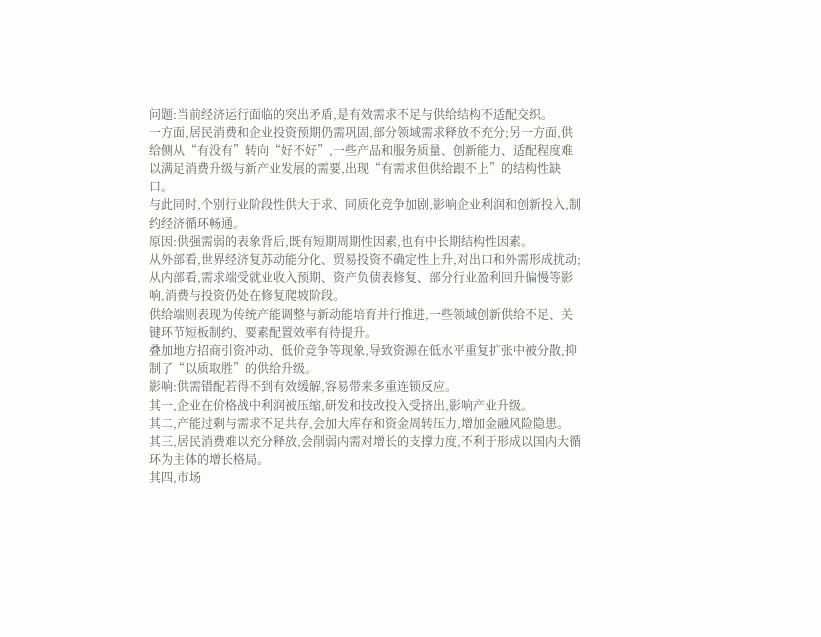问题:当前经济运行面临的突出矛盾,是有效需求不足与供给结构不适配交织。
一方面,居民消费和企业投资预期仍需巩固,部分领域需求释放不充分;另一方面,供给侧从“有没有”转向“好不好”,一些产品和服务质量、创新能力、适配程度难以满足消费升级与新产业发展的需要,出现“有需求但供给跟不上”的结构性缺口。
与此同时,个别行业阶段性供大于求、同质化竞争加剧,影响企业利润和创新投入,制约经济循环畅通。
原因:供强需弱的表象背后,既有短期周期性因素,也有中长期结构性因素。
从外部看,世界经济复苏动能分化、贸易投资不确定性上升,对出口和外需形成扰动;从内部看,需求端受就业收入预期、资产负债表修复、部分行业盈利回升偏慢等影响,消费与投资仍处在修复爬坡阶段。
供给端则表现为传统产能调整与新动能培育并行推进,一些领域创新供给不足、关键环节短板制约、要素配置效率有待提升。
叠加地方招商引资冲动、低价竞争等现象,导致资源在低水平重复扩张中被分散,抑制了“以质取胜”的供给升级。
影响:供需错配若得不到有效缓解,容易带来多重连锁反应。
其一,企业在价格战中利润被压缩,研发和技改投入受挤出,影响产业升级。
其二,产能过剩与需求不足共存,会加大库存和资金周转压力,增加金融风险隐患。
其三,居民消费难以充分释放,会削弱内需对增长的支撑力度,不利于形成以国内大循环为主体的增长格局。
其四,市场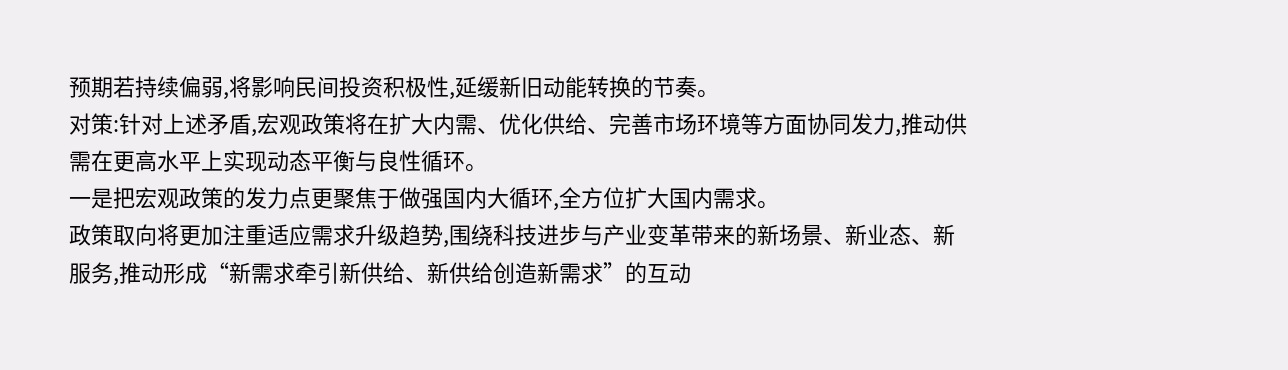预期若持续偏弱,将影响民间投资积极性,延缓新旧动能转换的节奏。
对策:针对上述矛盾,宏观政策将在扩大内需、优化供给、完善市场环境等方面协同发力,推动供需在更高水平上实现动态平衡与良性循环。
一是把宏观政策的发力点更聚焦于做强国内大循环,全方位扩大国内需求。
政策取向将更加注重适应需求升级趋势,围绕科技进步与产业变革带来的新场景、新业态、新服务,推动形成“新需求牵引新供给、新供给创造新需求”的互动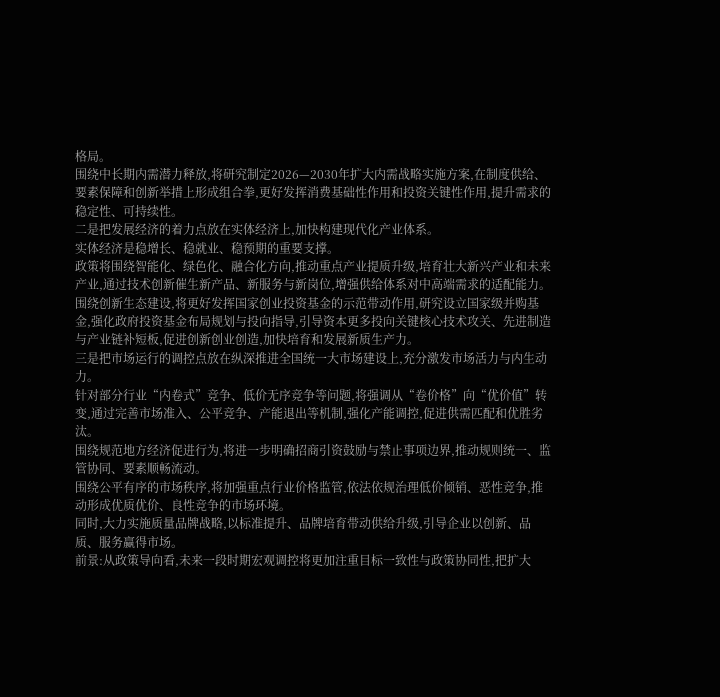格局。
围绕中长期内需潜力释放,将研究制定2026—2030年扩大内需战略实施方案,在制度供给、要素保障和创新举措上形成组合拳,更好发挥消费基础性作用和投资关键性作用,提升需求的稳定性、可持续性。
二是把发展经济的着力点放在实体经济上,加快构建现代化产业体系。
实体经济是稳增长、稳就业、稳预期的重要支撑。
政策将围绕智能化、绿色化、融合化方向,推动重点产业提质升级,培育壮大新兴产业和未来产业,通过技术创新催生新产品、新服务与新岗位,增强供给体系对中高端需求的适配能力。
围绕创新生态建设,将更好发挥国家创业投资基金的示范带动作用,研究设立国家级并购基金,强化政府投资基金布局规划与投向指导,引导资本更多投向关键核心技术攻关、先进制造与产业链补短板,促进创新创业创造,加快培育和发展新质生产力。
三是把市场运行的调控点放在纵深推进全国统一大市场建设上,充分激发市场活力与内生动力。
针对部分行业“内卷式”竞争、低价无序竞争等问题,将强调从“卷价格”向“优价值”转变,通过完善市场准入、公平竞争、产能退出等机制,强化产能调控,促进供需匹配和优胜劣汰。
围绕规范地方经济促进行为,将进一步明确招商引资鼓励与禁止事项边界,推动规则统一、监管协同、要素顺畅流动。
围绕公平有序的市场秩序,将加强重点行业价格监管,依法依规治理低价倾销、恶性竞争,推动形成优质优价、良性竞争的市场环境。
同时,大力实施质量品牌战略,以标准提升、品牌培育带动供给升级,引导企业以创新、品质、服务赢得市场。
前景:从政策导向看,未来一段时期宏观调控将更加注重目标一致性与政策协同性,把扩大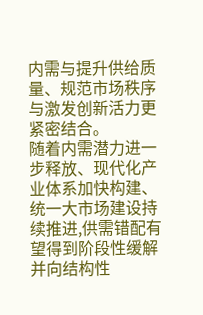内需与提升供给质量、规范市场秩序与激发创新活力更紧密结合。
随着内需潜力进一步释放、现代化产业体系加快构建、统一大市场建设持续推进,供需错配有望得到阶段性缓解并向结构性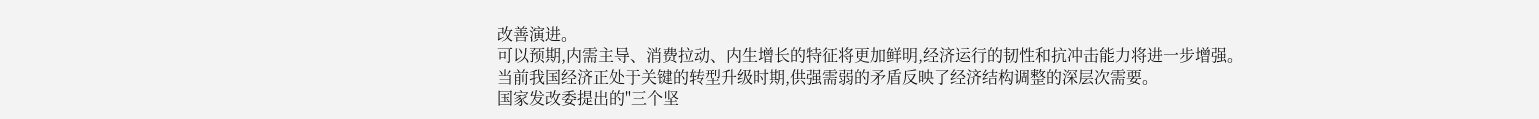改善演进。
可以预期,内需主导、消费拉动、内生增长的特征将更加鲜明,经济运行的韧性和抗冲击能力将进一步增强。
当前我国经济正处于关键的转型升级时期,供强需弱的矛盾反映了经济结构调整的深层次需要。
国家发改委提出的"三个坚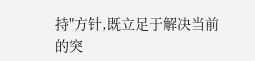持"方针,既立足于解决当前的突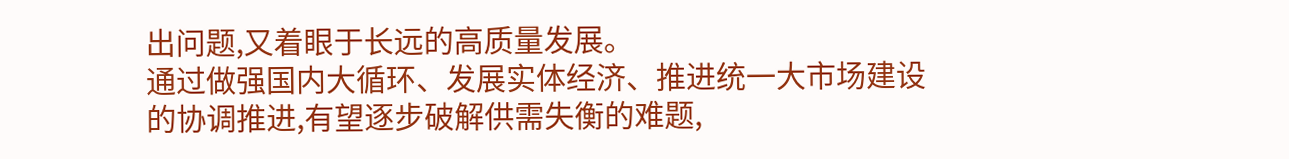出问题,又着眼于长远的高质量发展。
通过做强国内大循环、发展实体经济、推进统一大市场建设的协调推进,有望逐步破解供需失衡的难题,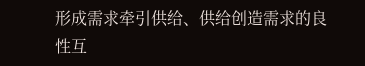形成需求牵引供给、供给创造需求的良性互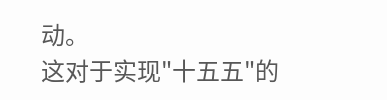动。
这对于实现"十五五"的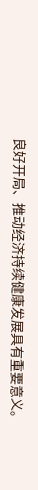良好开局、推动经济持续健康发展具有重要意义。